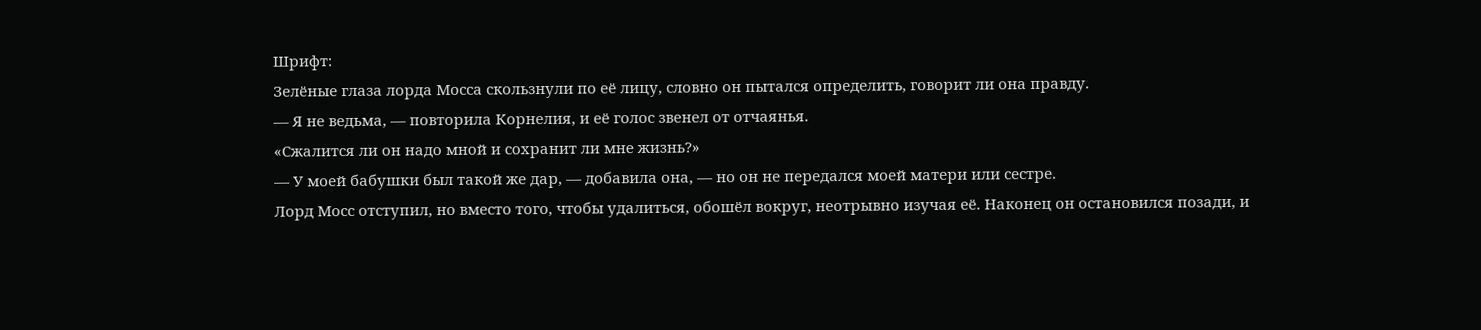Шрифт:
Зелёные глаза лорда Мосса скользнули по её лицу, словно он пытался определить, говорит ли она правду.
— Я не ведьма, — повторила Корнелия, и её голос звенел от отчаянья.
«Сжалится ли он надо мной и сохранит ли мне жизнь?»
— У моей бабушки был такой же дар, — добавила она, — но он не передался моей матери или сестре.
Лорд Мосс отступил, но вместо того, чтобы удалиться, обошёл вокруг, неотрывно изучая её. Наконец он остановился позади, и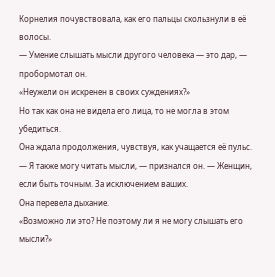Корнелия почувствовала, как его пальцы скользнули в её волосы.
— Умение слышать мысли другого человека — это дар, — пробормотал он.
«Неужели он искренен в своих суждениях?»
Но так как она не видела его лица, то не могла в этом убедиться.
Она ждала продолжения, чувствуя, как учащается её пульс.
— Я также могу читать мысли, — признался он. — Женщин, если быть точным. За исключением ваших.
Она перевела дыхание.
«Возможно ли это? Не поэтому ли я не могу слышать его мысли?»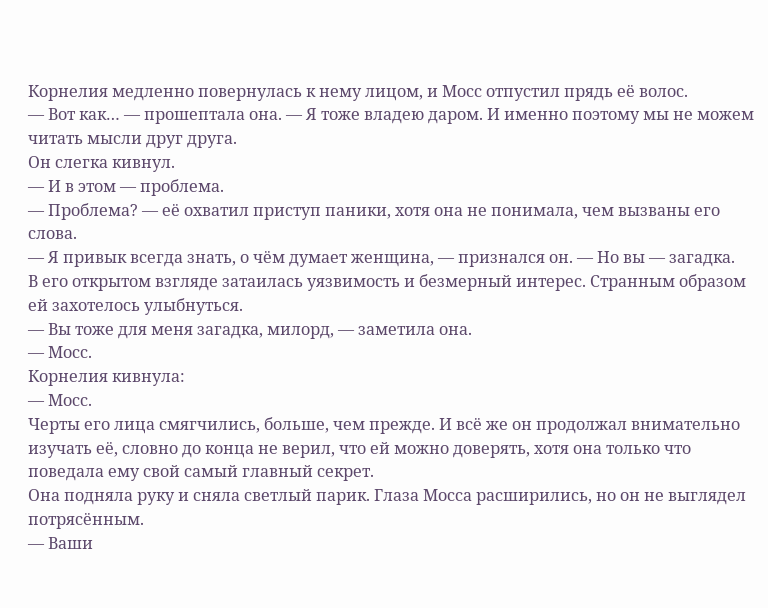Корнелия медленно повернулась к нему лицом, и Мосс отпустил прядь её волос.
— Вот как… — прошептала она. — Я тоже владею даром. И именно поэтому мы не можем читать мысли друг друга.
Он слегка кивнул.
— И в этом — проблема.
— Проблема? — её охватил приступ паники, хотя она не понимала, чем вызваны его слова.
— Я привык всегда знать, о чём думает женщина, — признался он. — Но вы — загадка.
В его открытом взгляде затаилась уязвимость и безмерный интерес. Странным образом ей захотелось улыбнуться.
— Вы тоже для меня загадка, милорд, — заметила она.
— Мосс.
Корнелия кивнула:
— Мосс.
Черты его лица смягчились, больше, чем прежде. И всё же он продолжал внимательно изучать её, словно до конца не верил, что ей можно доверять, хотя она только что поведала ему свой самый главный секрет.
Она подняла руку и сняла светлый парик. Глаза Мосса расширились, но он не выглядел потрясённым.
— Ваши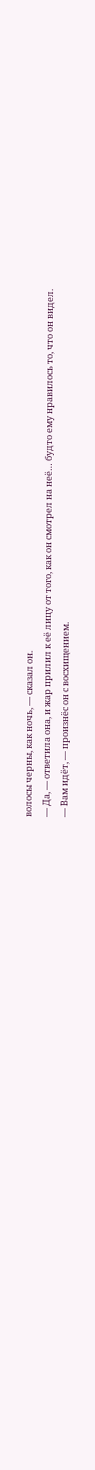волосы черны, как ночь, — сказал он.
— Да, — ответила она, и жар прилил к её лицу от того, как он смотрел на неё… будто ему нравилось то, что он видел.
— Вам идёт, — произнёс он с восхищением.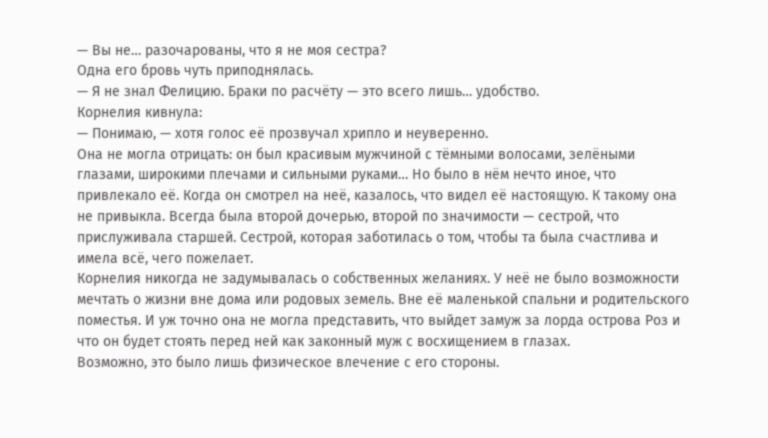— Вы не… разочарованы, что я не моя сестра?
Одна его бровь чуть приподнялась.
— Я не знал Фелицию. Браки по расчёту — это всего лишь… удобство.
Корнелия кивнула:
— Понимаю, — хотя голос её прозвучал хрипло и неуверенно.
Она не могла отрицать: он был красивым мужчиной с тёмными волосами, зелёными глазами, широкими плечами и сильными руками… Но было в нём нечто иное, что привлекало её. Когда он смотрел на неё, казалось, что видел её настоящую. К такому она не привыкла. Всегда была второй дочерью, второй по значимости — сестрой, что прислуживала старшей. Сестрой, которая заботилась о том, чтобы та была счастлива и имела всё, чего пожелает.
Корнелия никогда не задумывалась о собственных желаниях. У неё не было возможности мечтать о жизни вне дома или родовых земель. Вне её маленькой спальни и родительского поместья. И уж точно она не могла представить, что выйдет замуж за лорда острова Роз и что он будет стоять перед ней как законный муж с восхищением в глазах.
Возможно, это было лишь физическое влечение с его стороны.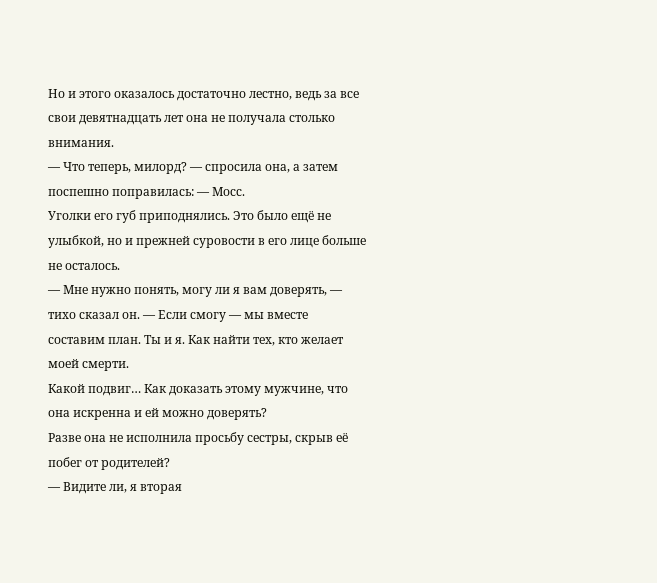Но и этого оказалось достаточно лестно, ведь за все свои девятнадцать лет она не получала столько внимания.
— Что теперь, милорд? — спросила она, а затем поспешно поправилась: — Мосс.
Уголки его губ приподнялись. Это было ещё не улыбкой, но и прежней суровости в его лице больше не осталось.
— Мне нужно понять, могу ли я вам доверять, — тихо сказал он. — Если смогу — мы вместе составим план. Ты и я. Как найти тех, кто желает моей смерти.
Какой подвиг… Как доказать этому мужчине, что она искренна и ей можно доверять?
Разве она не исполнила просьбу сестры, скрыв её побег от родителей?
— Видите ли, я вторая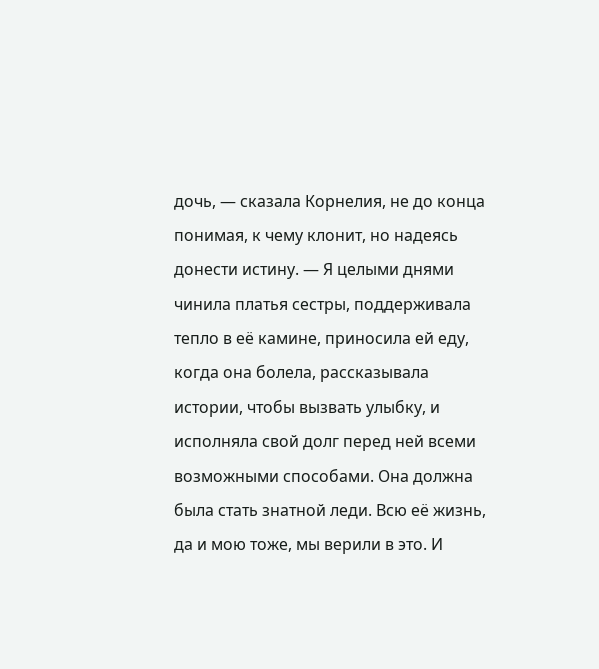дочь, — сказала Корнелия, не до конца понимая, к чему клонит, но надеясь донести истину. — Я целыми днями чинила платья сестры, поддерживала тепло в её камине, приносила ей еду, когда она болела, рассказывала истории, чтобы вызвать улыбку, и исполняла свой долг перед ней всеми возможными способами. Она должна была стать знатной леди. Всю её жизнь, да и мою тоже, мы верили в это. И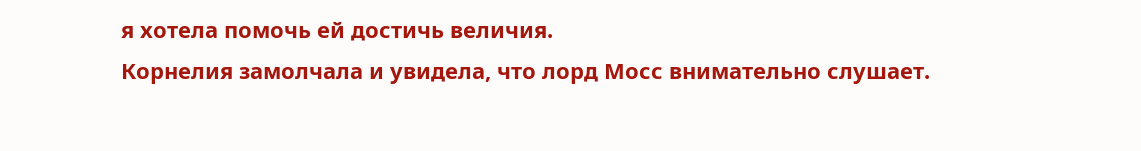я хотела помочь ей достичь величия.
Корнелия замолчала и увидела, что лорд Мосс внимательно слушает.